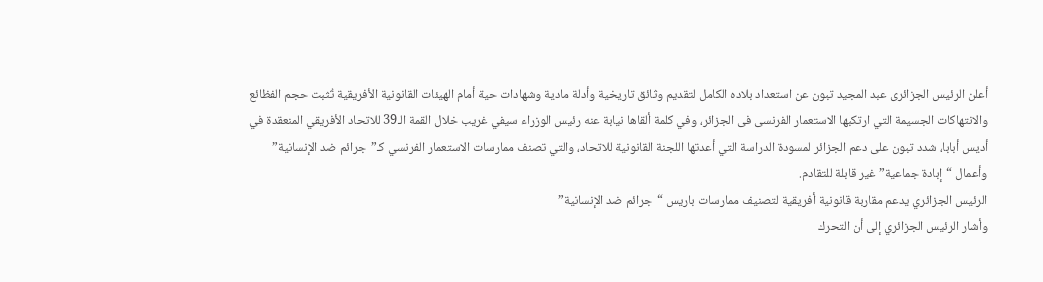أعلن الرئيس الجزائرى عبد المجيد تبون عن استعداد بلاده الكامل لتقديم وثائق تاريخية وأدلة مادية وشهادات حية أمام الهيئات القانونية الأفريقية تُثبت حجم الفظائع والانتهاكات الجسيمة التي ارتكبها الاستعمار الفرنسى فى الجزائر، وفي كلمة ألقاها نيابة عنه رئيس الوزراء سيفي غريب خلال القمة الـ39 للاتحاد الأفريقي المنعقدة في أديس أبابا، شدد تبون على دعم الجزائر لمسودة الدراسة التي أعدتها اللجنة القانونية للاتحاد، والتي تصنف ممارسات الاستعمار الفرنسي كـ”جرائم ضد الإنسانية” وأعمال “إبادة جماعية” غير قابلة للتقادم.
الرئيس الجزائري يدعم مقاربة قانونية أفريقية لتصنيف ممارسات باريس “جرائم ضد الإنسانية”
وأشار الرئيس الجزائري إلى أن التحرك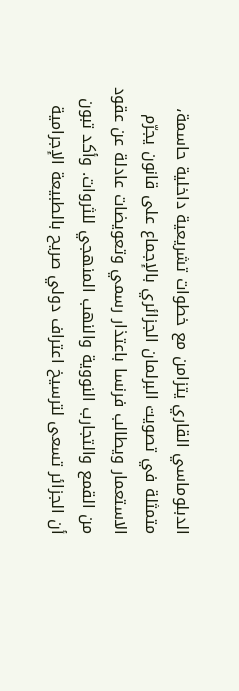الدبلوماسي القاري يتزامن مع خطوات تشريعية داخلية حاسمة، متمثلة في تصويت البرلمان الجزائري بالإجماع على قانون يجرّم الاستعمار ويطالب فرنسا باعتذار رسمي وتعويضات عادلة عن عقود من القمع والتجارب النووية والنهب المنهجي للثروات. وأكد تبون أن الجزائر تسعى لترسيخ اعتراف دولي صريح بالطبيعة الإجرامية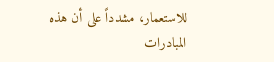للاستعمار، مشدداً على أن هذه المبادرات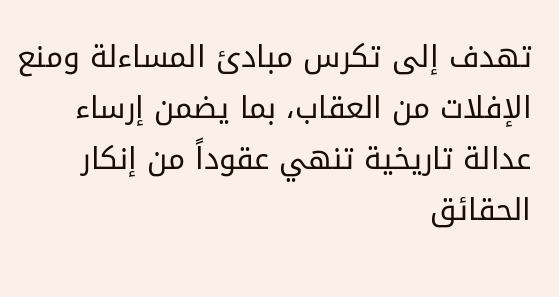تهدف إلى تكرس مبادئ المساءلة ومنع الإفلات من العقاب، بما يضمن إرساء عدالة تاريخية تنهي عقوداً من إنكار الحقائق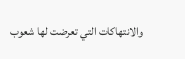والانتهاكات التي تعرضت لها شعوب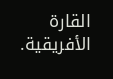القارة الأفريقية.